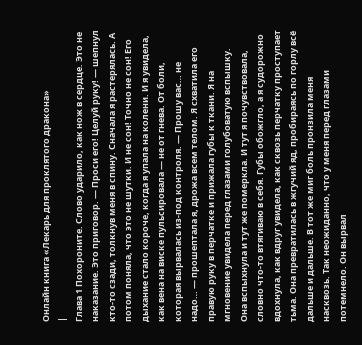Онлайн книга «Лекарь для проклятого дракона»
|
Глава 1 Похороните. Слово ударило, как нож в сердце. Это не наказание. Это приговор. — Проси его! Целуй руку! — шепнул кто-то сзади, толкнув меня в спину. Сначала я растерялась. А потом поняла, что это не шутки. И не сон! Точно не сон! Его дыхание стало короче, когда я упала на колени. И я увидела, как вена на виске пульсировала — не от гнева. От боли, которая вырвалась из-под контроля. — Прошу вас… не надо… — прошептала я, дрожа всем телом. Я схватила его правую руку в перчатке и прижала губы к ткани. Я на мгновение увидела перед глазами голубоватую вспышку. Она вспыхнула и тут же померкла. И тут я почувствовала, словно что-то втягиваю в себя. Губы обожгло, а я судорожно вдохнула, как вдруг увидела, как сквозь перчатку проступает тьма. Она превратилась в жгучий яд, пробираясь по горлу всё дальше и дальше. В тот же миг боль пронзила меня насквозь. Так неожиданно, что у меня перед глазами потемнело. Он вырвал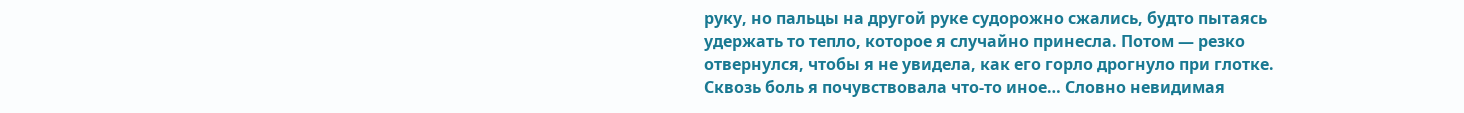руку, но пальцы на другой руке судорожно сжались, будто пытаясь удержать то тепло, которое я случайно принесла. Потом — резко отвернулся, чтобы я не увидела, как его горло дрогнуло при глотке. Сквозь боль я почувствовала что-то иное… Словно невидимая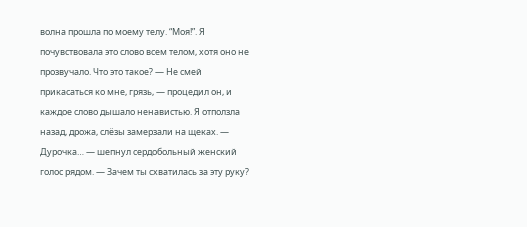волна прошла по моему телу. “Моя!”. Я почувствовала это слово всем телом, хотя оно не прозвучало. Что это такое? — Не смей прикасаться ко мне, грязь, — процедил он, и каждое слово дышало ненавистью. Я отползла назад, дрожа, слёзы замерзали на щеках. — Дурочка… — шепнул сердобольный женский голос рядом. — Зачем ты схватилась за эту руку?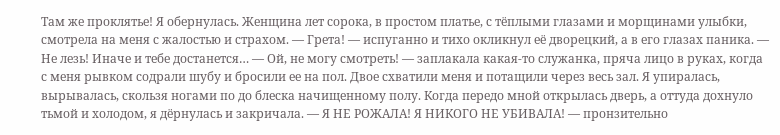Там же проклятье! Я обернулась. Женщина лет сорока, в простом платье, с тёплыми глазами и морщинами улыбки, смотрела на меня с жалостью и страхом. — Грета! — испуганно и тихо окликнул её дворецкий, а в его глазах паника. — Не лезь! Иначе и тебе достанется… — Ой, не могу смотреть! — заплакала какая-то служанка, пряча лицо в руках, когда с меня рывком содрали шубу и бросили ее на пол. Двое схватили меня и потащили через весь зал. Я упиралась, вырывалась, скользя ногами по до блеска начищенному полу. Когда передо мной открылась дверь, а оттуда дохнуло тьмой и холодом, я дёрнулась и закричала. — Я НЕ РОЖАЛА! Я НИКОГО НЕ УБИВАЛА! — пронзительно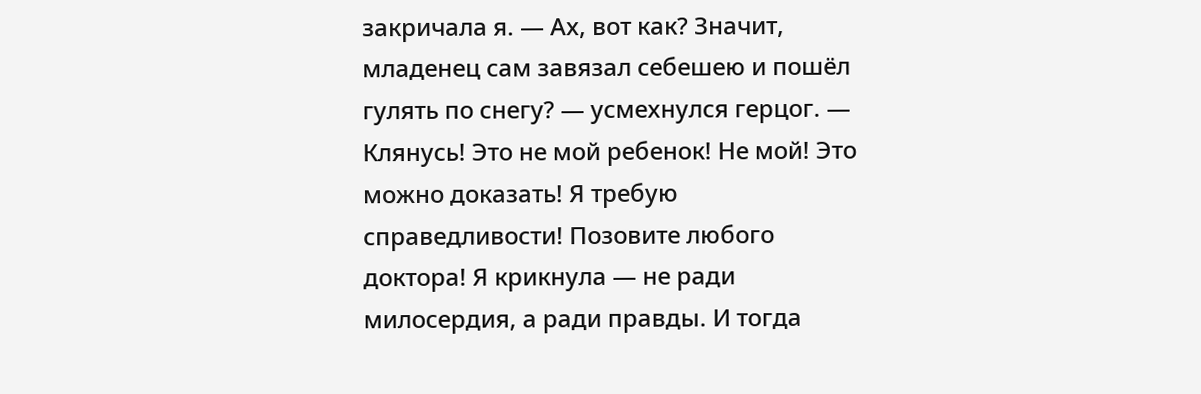закричала я. — Ах, вот как? Значит, младенец сам завязал себешею и пошёл гулять по снегу? — усмехнулся герцог. — Клянусь! Это не мой ребенок! Не мой! Это можно доказать! Я требую справедливости! Позовите любого доктора! Я крикнула — не ради милосердия, а ради правды. И тогда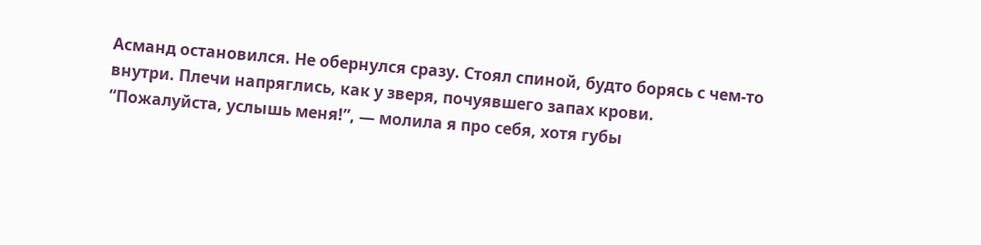Асманд остановился. Не обернулся сразу. Стоял спиной, будто борясь с чем-то внутри. Плечи напряглись, как у зверя, почуявшего запах крови. “Пожалуйста, услышь меня!”, — молила я про себя, хотя губы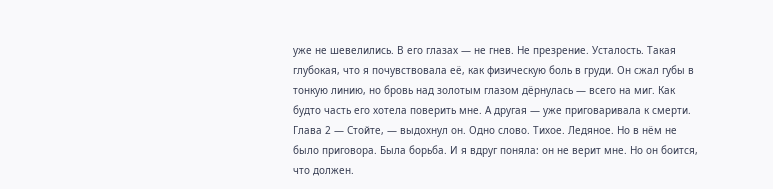уже не шевелились. В его глазах — не гнев. Не презрение. Усталость. Такая глубокая, что я почувствовала её, как физическую боль в груди. Он сжал губы в тонкую линию, но бровь над золотым глазом дёрнулась — всего на миг. Как будто часть его хотела поверить мне. А другая — уже приговаривала к смерти. Глава 2 — Стойте, — выдохнул он. Одно слово. Тихое. Ледяное. Но в нём не было приговора. Была борьба. И я вдруг поняла: он не верит мне. Но он боится, что должен.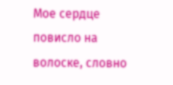Мое сердце повисло на волоске, словно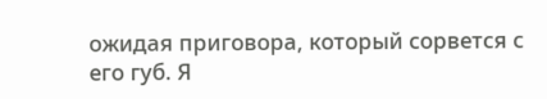ожидая приговора, который сорвется с его губ. Я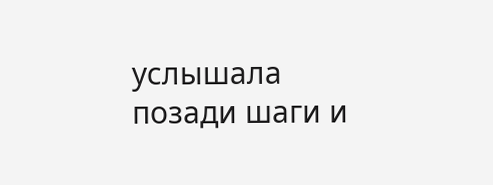услышала позади шаги и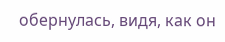обернулась, видя, как он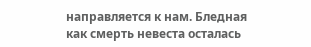направляется к нам. Бледная как смерть невеста осталась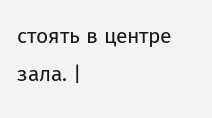стоять в центре зала. |